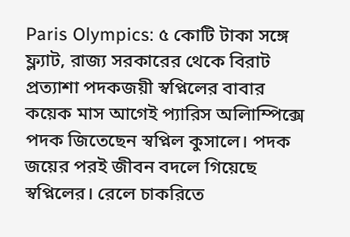Paris Olympics: ৫ কোটি টাকা সঙ্গে ফ্ল্যাট, রাজ্য সরকারের থেকে বিরাট প্রত্যাশা পদকজয়ী স্বপ্নিলের বাবার
কয়েক মাস আগেই প্যারিস অলিাম্পিক্সে পদক জিতেছেন স্বপ্নিল কুসালে। পদক জয়ের পরই জীবন বদলে গিয়েছে স্বপ্নিলের। রেলে চাকরিতে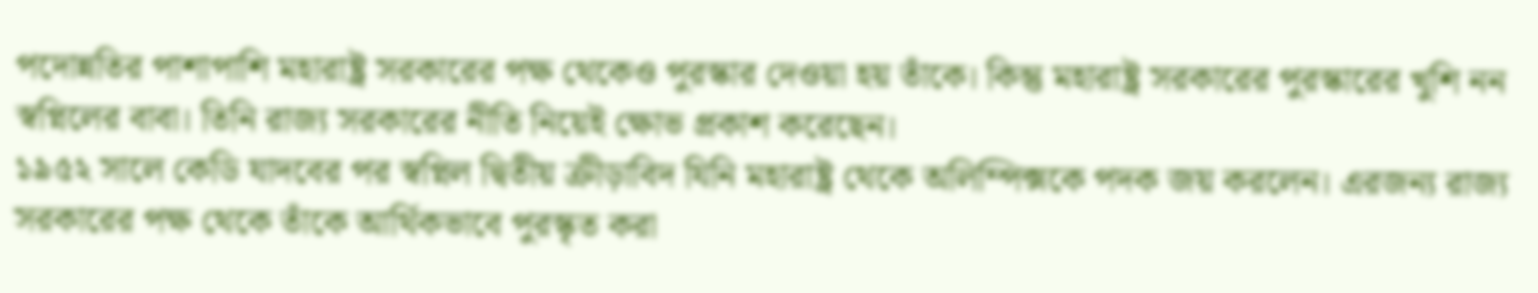পদোন্নতির পাশাপাশি মহারাষ্ট্র সরকারের পক্ষ থেকেও পুরস্কার দেওয়া হয় তাঁকে। কিন্তু মহারাষ্ট্র সরকারের পুরস্কারের খুশি নন স্বপ্নিলের বাবা। তিনি রাজ্য সরকারের নীতি নিয়েই ক্ষোভ প্রকাশ করেছেন।
১৯৫২ সালে কেডি যাদবের পর স্বপ্নিল দ্বিতীয় ক্রীড়াবিদ যিনি মহারাষ্ট্র থেকে অলিম্পিক্সকে পদক জয় করলেন। এরজন্য রাজ্য সরকারের পক্ষ থেকে তাঁকে আর্থিকভাবে পুরস্কৃত করা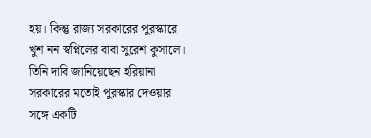হয়। কিন্তু রাজ্য সরকারের পুরস্কারে খুশ নন স্বপ্নিলের বাবা সুরেশ কুসালে। তিনি দাবি জানিয়েছেন হরিয়ানা সরকারের মতোই পুরস্কার দেওয়ার সঙ্গে একটি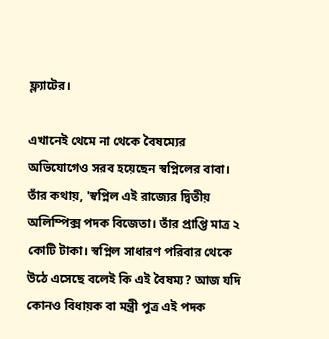ফ্ল্যাটের।

এখানেই থেমে না থেকে বৈষম্যের অভিযোগেও সরব হয়েছেন স্বপ্নিলের বাবা। তাঁর কথায়, 'স্বপ্নিল এই রাজ্যের দ্বিতীয় অলিম্পিক্স পদক বিজেতা। তাঁর প্রাপ্তি মাত্র ২ কোটি টাকা। স্বপ্নিল সাধারণ পরিবার থেকে উঠে এসেছে বলেই কি এই বৈষম্য? আজ যদি কোনও বিধায়ক বা মন্ত্রী পুত্র এই পদক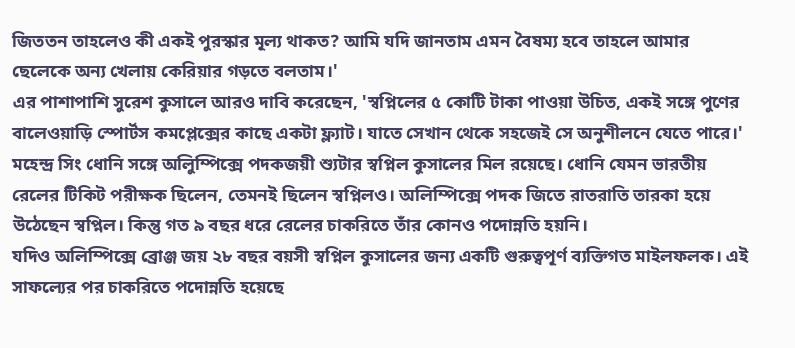জিততন তাহলেও কী একই পুরস্কার মূল্য থাকত? আমি যদি জানতাম এমন বৈষম্য হবে তাহলে আমার ছেলেকে অন্য খেলায় কেরিয়ার গড়তে বলতাম।'
এর পাশাপাশি সুরেশ কুসালে আরও দাবি করেছেন, 'স্বপ্নিলের ৫ কোটি টাকা পাওয়া উচিত, একই সঙ্গে পুণের বালেওয়াড়ি স্পোর্টস কমপ্লেক্সের কাছে একটা ফ্ল্যাট। যাতে সেখান থেকে সহজেই সে অনুশীলনে যেতে পারে।'
মহেন্দ্র সিং ধোনি সঙ্গে অলিুম্পিক্সে পদকজয়ী শ্যুটার স্বপ্নিল কুসালের মিল রয়েছে। ধোনি যেমন ভারতীয় রেলের টিকিট পরীক্ষক ছিলেন, তেমনই ছিলেন স্বপ্নিলও। অলিম্পিক্সে পদক জিতে রাতরাতি তারকা হয়ে উঠেছেন স্বপ্নিল। কিন্তু গত ৯ বছর ধরে রেলের চাকরিতে তাঁর কোনও পদোন্নতি হয়নি।
যদিও অলিম্পিক্সে ব্রোঞ্জ জয় ২৮ বছর বয়সী স্বপ্নিল কুসালের জন্য একটি গুরুত্বপূর্ণ ব্যক্তিগত মাইলফলক। এই সাফল্যের পর চাকরিতে পদোন্নতি হয়েছে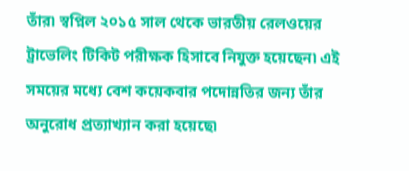তাঁর৷ স্বপ্নিল ২০১৫ সাল থেকে ভারতীয় রেলওয়ের ট্রাভেলিং টিকিট পরীক্ষক হিসাবে নিযুক্ত হয়েছেন৷ এই সময়ের মধ্যে বেশ কয়েকবার পদোন্নতির জন্য তাঁর অনুরোধ প্রত্যাখ্যান করা হয়েছে৷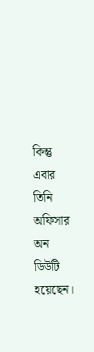কিন্তু এবার তিনি অফিসার অন ডিউটি হয়েছেন।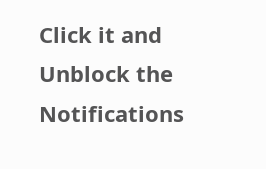Click it and Unblock the Notifications